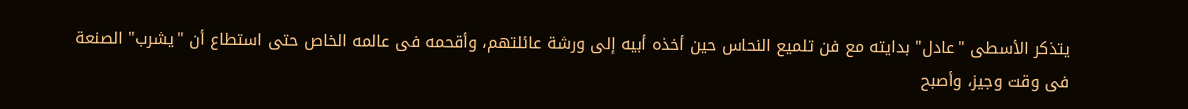يتذكر الأسطى "عادل" بدايته مع فن تلميع النحاس حين أخذه أبيه إلى ورشة عائلتهم، وأقحمه فى عالمه الخاص حتى استطاع أن "يشرب" الصنعة فى وقت وجيز، وأصبح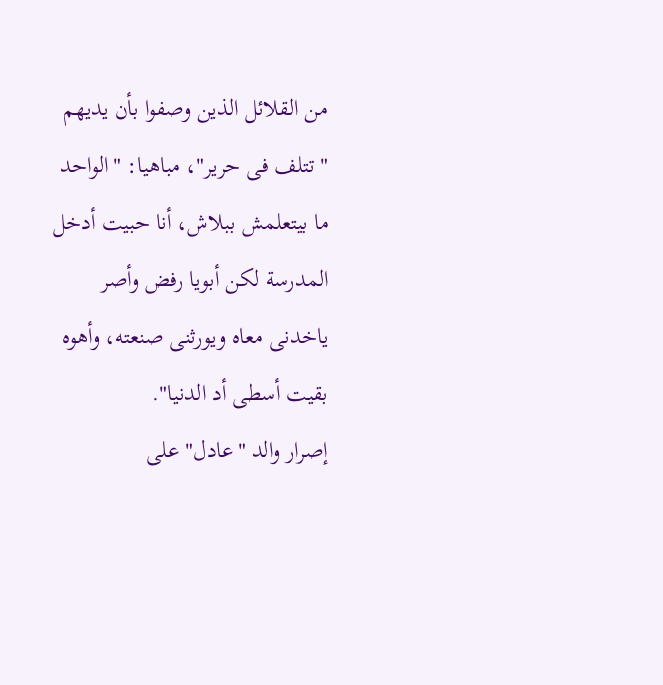من القلائل الذين وصفوا بأن يديهم "تتلف فى حرير"، مباهيا: "الواحد ما بيتعلمش ببلاش، أنا حبيت أدخل المدرسة لكن أبويا رفض وأصر ياخدنى معاه ويورثنى صنعته، وأهوه بقيت أسطى أد الدنيا".
إصرار والد "عادل" على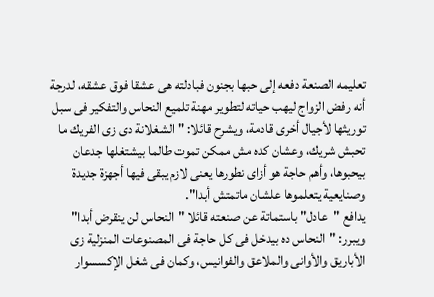تعليمه الصنعة دفعه إلى حبها بجنون فبادلته هى عشقا فوق عشقه، لدرجة أنه رفض الزواج ليهب حياته لتطوير مهنة تلميع النحاس والتفكير فى سبل توريثها لأجيال أخرى قادمة، ويشرح قائلا: "الشغلانة دى زى الفريك ما تحبش شريك، وعشان كده مش ممكن تموت طالما بيشتغلها جدعان بيحبوها، وأهم حاجة هو أزاى نطورها يعنى لازم يبقى فيها أجهزة جديدة وصنايعية يتعلموها علشان ماتمتش أبدا".
يدافع "عادل" باستماتة عن صنعته قائلا "النحاس لن ينقرض أبدا" ويبرر: "النحاس ده بيدخل فى كل حاجة فى المصنوعات المنزلية زى الأباريق والأوانى والملاعق والفوانيس، وكمان فى شغل الإكسسوار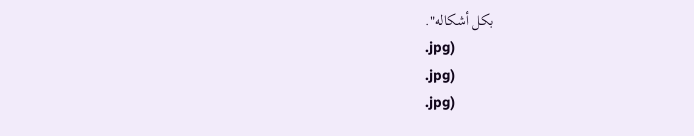بكل أشكاله".
.jpg)
.jpg)
.jpg)